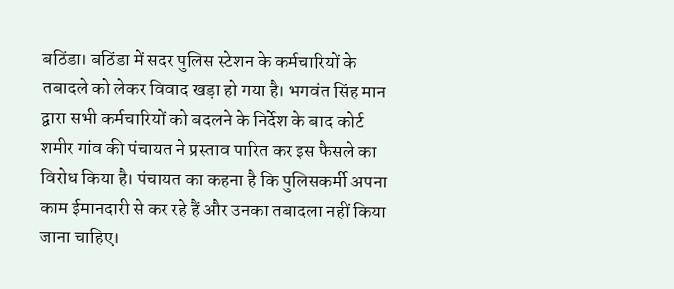बठिंडा। बठिंडा में सदर पुलिस स्टेशन के कर्मचारियों के तबादले को लेकर विवाद खड़ा हो गया है। भगवंत सिंह मान द्वारा सभी कर्मचारियों को बदलने के निर्देश के बाद कोर्ट शमीर गांव की पंचायत ने प्रस्ताव पारित कर इस फैसले का विरोध किया है। पंचायत का कहना है कि पुलिसकर्मी अपना काम ईमानदारी से कर रहे हैं और उनका तबादला नहीं किया जाना चाहिए।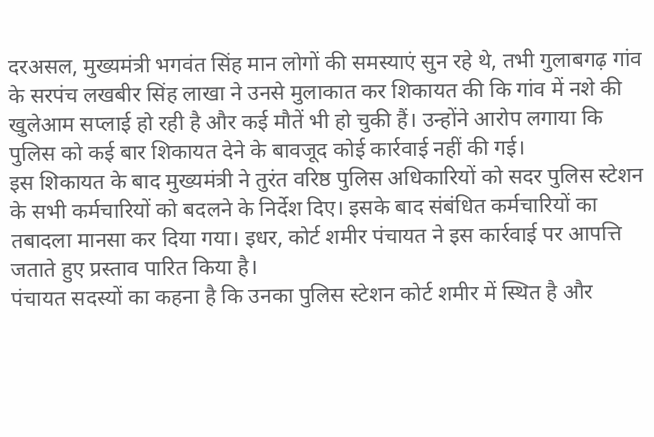दरअसल, मुख्यमंत्री भगवंत सिंह मान लोगों की समस्याएं सुन रहे थे, तभी गुलाबगढ़ गांव के सरपंच लखबीर सिंह लाखा ने उनसे मुलाकात कर शिकायत की कि गांव में नशे की खुलेआम सप्लाई हो रही है और कई मौतें भी हो चुकी हैं। उन्होंने आरोप लगाया कि पुलिस को कई बार शिकायत देने के बावजूद कोई कार्रवाई नहीं की गई।
इस शिकायत के बाद मुख्यमंत्री ने तुरंत वरिष्ठ पुलिस अधिकारियों को सदर पुलिस स्टेशन के सभी कर्मचारियों को बदलने के निर्देश दिए। इसके बाद संबंधित कर्मचारियों का तबादला मानसा कर दिया गया। इधर, कोर्ट शमीर पंचायत ने इस कार्रवाई पर आपत्ति जताते हुए प्रस्ताव पारित किया है।
पंचायत सदस्यों का कहना है कि उनका पुलिस स्टेशन कोर्ट शमीर में स्थित है और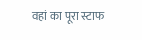वहां का पूरा स्टाफ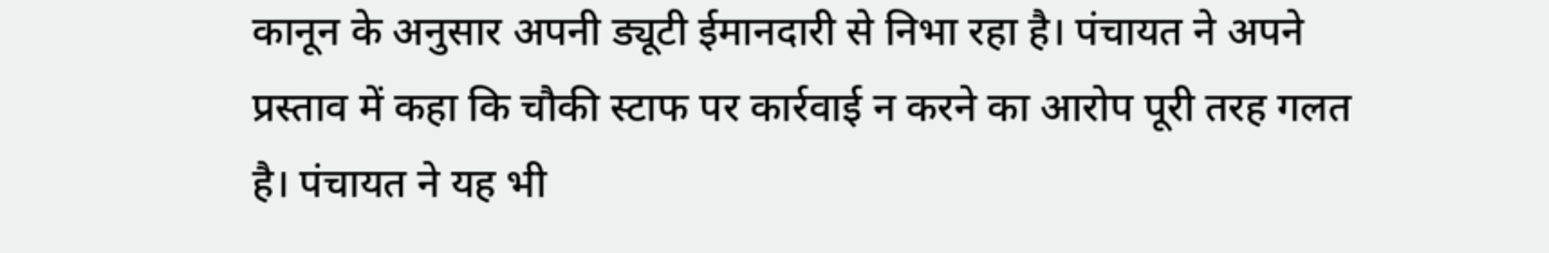कानून के अनुसार अपनी ड्यूटी ईमानदारी से निभा रहा है। पंचायत ने अपने प्रस्ताव में कहा कि चौकी स्टाफ पर कार्रवाई न करने का आरोप पूरी तरह गलत है। पंचायत ने यह भी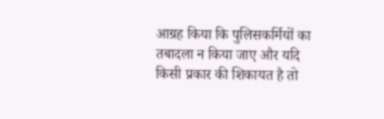आग्रह किया कि पुलिसकर्मियों का तबादला न किया जाए और यदि किसी प्रकार की शिकायत है तो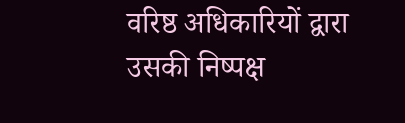वरिष्ठ अधिकारियों द्वारा उसकी निष्पक्ष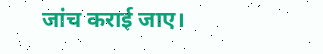जांच कराई जाए।